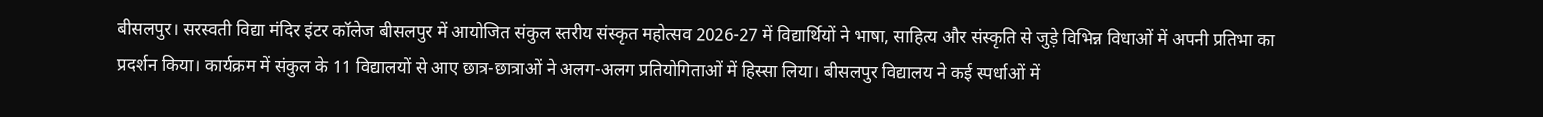बीसलपुर। सरस्वती विद्या मंदिर इंटर कॉलेज बीसलपुर में आयोजित संकुल स्तरीय संस्कृत महोत्सव 2026-27 में विद्यार्थियों ने भाषा, साहित्य और संस्कृति से जुड़े विभिन्न विधाओं में अपनी प्रतिभा का प्रदर्शन किया। कार्यक्रम में संकुल के 11 विद्यालयों से आए छात्र-छात्राओं ने अलग-अलग प्रतियोगिताओं में हिस्सा लिया। बीसलपुर विद्यालय ने कई स्पर्धाओं में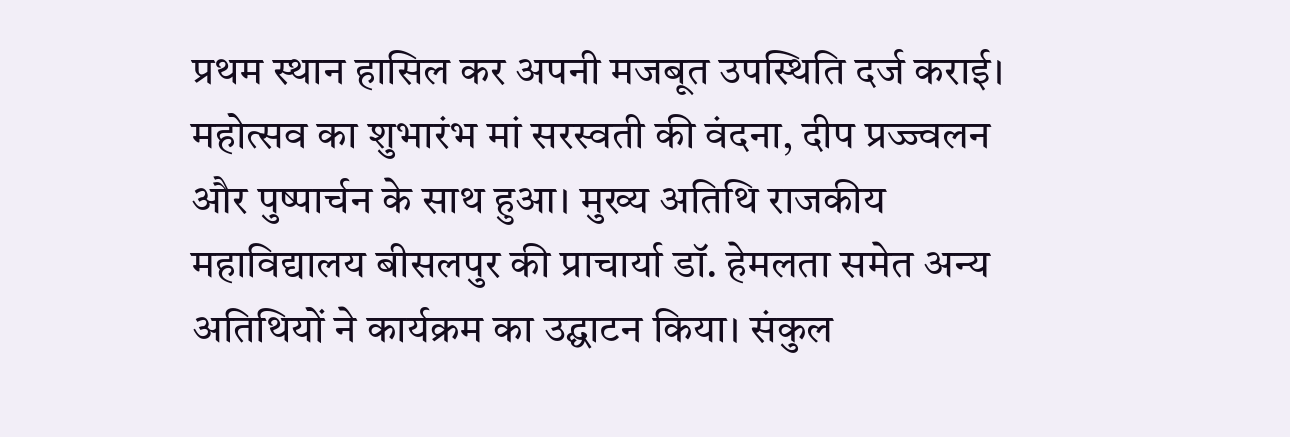प्रथम स्थान हासिल कर अपनी मजबूत उपस्थिति दर्ज कराई। महोत्सव का शुभारंभ मां सरस्वती की वंदना, दीप प्रज्ज्वलन और पुष्पार्चन के साथ हुआ। मुख्य अतिथि राजकीय महाविद्यालय बीसलपुर की प्राचार्या डॉ. हेमलता समेत अन्य अतिथियों ने कार्यक्रम का उद्घाटन किया। संकुल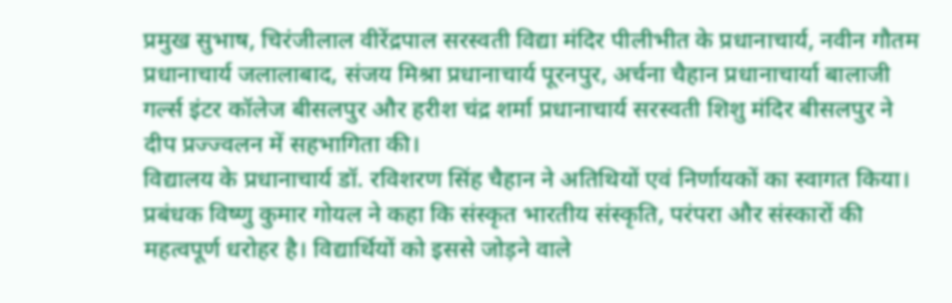प्रमुख सुभाष, चिरंजीलाल वीरेंद्रपाल सरस्वती विद्या मंदिर पीलीभीत के प्रधानाचार्य, नवीन गौतम प्रधानाचार्य जलालाबाद, संजय मिश्रा प्रधानाचार्य पूरनपुर, अर्चना चैहान प्रधानाचार्या बालाजी गर्ल्स इंटर कॉलेज बीसलपुर और हरीश चंद्र शर्मा प्रधानाचार्य सरस्वती शिशु मंदिर बीसलपुर ने दीप प्रज्ज्वलन में सहभागिता की।
विद्यालय के प्रधानाचार्य डॉ. रविशरण सिंह चैहान ने अतिथियों एवं निर्णायकों का स्वागत किया। प्रबंधक विष्णु कुमार गोयल ने कहा कि संस्कृत भारतीय संस्कृति, परंपरा और संस्कारों की महत्वपूर्ण धरोहर है। विद्यार्थियों को इससे जोड़ने वाले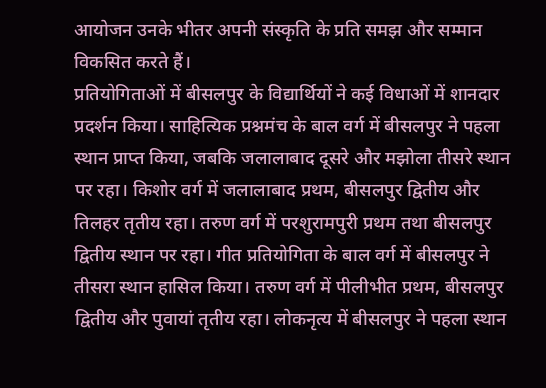आयोजन उनके भीतर अपनी संस्कृति के प्रति समझ और सम्मान विकसित करते हैं।
प्रतियोगिताओं में बीसलपुर के विद्यार्थियों ने कई विधाओं में शानदार प्रदर्शन किया। साहित्यिक प्रश्नमंच के बाल वर्ग में बीसलपुर ने पहला स्थान प्राप्त किया, जबकि जलालाबाद दूसरे और मझोला तीसरे स्थान पर रहा। किशोर वर्ग में जलालाबाद प्रथम, बीसलपुर द्वितीय और तिलहर तृतीय रहा। तरुण वर्ग में परशुरामपुरी प्रथम तथा बीसलपुर द्वितीय स्थान पर रहा। गीत प्रतियोगिता के बाल वर्ग में बीसलपुर ने तीसरा स्थान हासिल किया। तरुण वर्ग में पीलीभीत प्रथम, बीसलपुर द्वितीय और पुवायां तृतीय रहा। लोकनृत्य में बीसलपुर ने पहला स्थान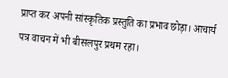प्राप्त कर अपनी सांस्कृतिक प्रस्तुति का प्रभाव छोड़ा। आचार्य पत्र वाचन में भी बीसलपुर प्रथम रहा।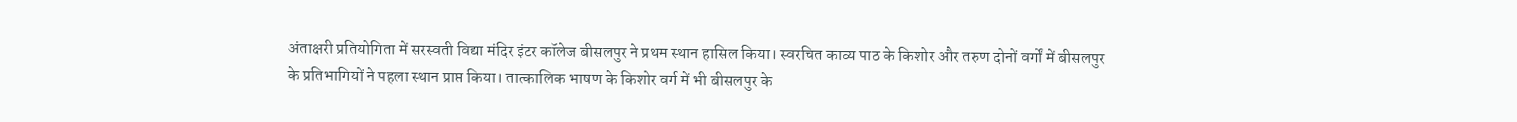अंताक्षरी प्रतियोगिता में सरस्वती विद्या मंदिर इंटर कॉलेज बीसलपुर ने प्रथम स्थान हासिल किया। स्वरचित काव्य पाठ के किशोर और तरुण दोनों वर्गों में बीसलपुर के प्रतिभागियों ने पहला स्थान प्राप्त किया। तात्कालिक भाषण के किशोर वर्ग में भी बीसलपुर के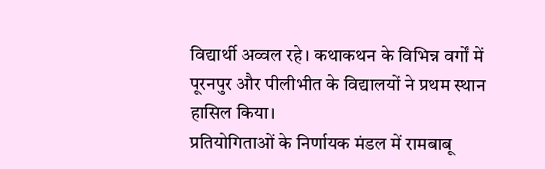विद्यार्थी अव्वल रहे। कथाकथन के विभिन्न वर्गों में पूरनपुर और पीलीभीत के विद्यालयों ने प्रथम स्थान हासिल किया।
प्रतियोगिताओं के निर्णायक मंडल में रामबाबू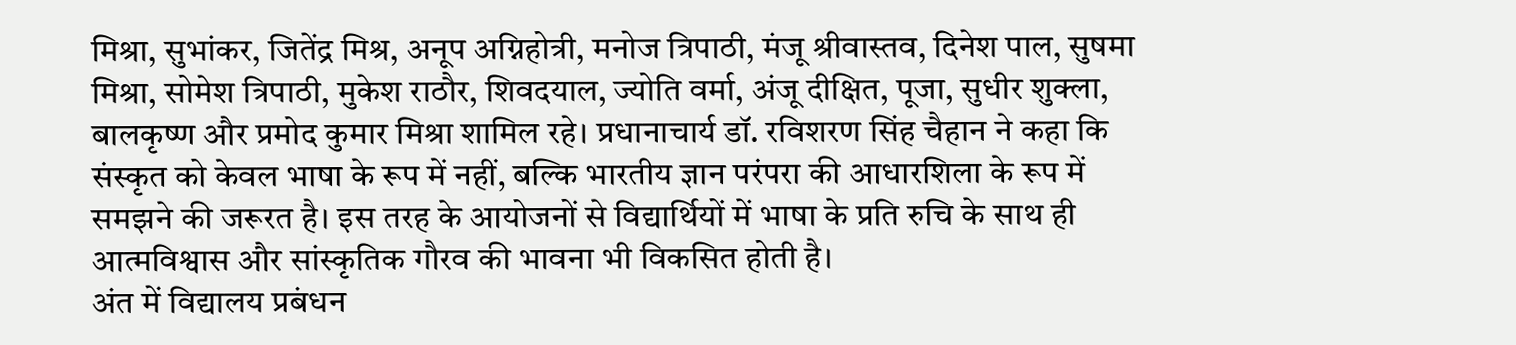मिश्रा, सुभांकर, जितेंद्र मिश्र, अनूप अग्निहोत्री, मनोज त्रिपाठी, मंजू श्रीवास्तव, दिनेश पाल, सुषमा मिश्रा, सोमेश त्रिपाठी, मुकेश राठौर, शिवदयाल, ज्योति वर्मा, अंजू दीक्षित, पूजा, सुधीर शुक्ला, बालकृष्ण और प्रमोद कुमार मिश्रा शामिल रहे। प्रधानाचार्य डॉ. रविशरण सिंह चैहान ने कहा कि संस्कृत को केवल भाषा के रूप में नहीं, बल्कि भारतीय ज्ञान परंपरा की आधारशिला के रूप में समझने की जरूरत है। इस तरह के आयोजनों से विद्यार्थियों में भाषा के प्रति रुचि के साथ ही आत्मविश्वास और सांस्कृतिक गौरव की भावना भी विकसित होती है।
अंत में विद्यालय प्रबंधन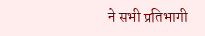ने सभी प्रतिभागी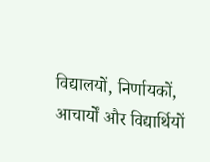विद्यालयों, निर्णायकों, आचार्यों और विद्यार्थियों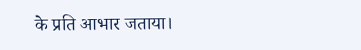के प्रति आभार जताया।